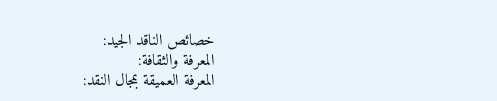خصائص الناقد الجيد:
المعرفة والثقافة:
المعرفة العميقة بمجال النقد: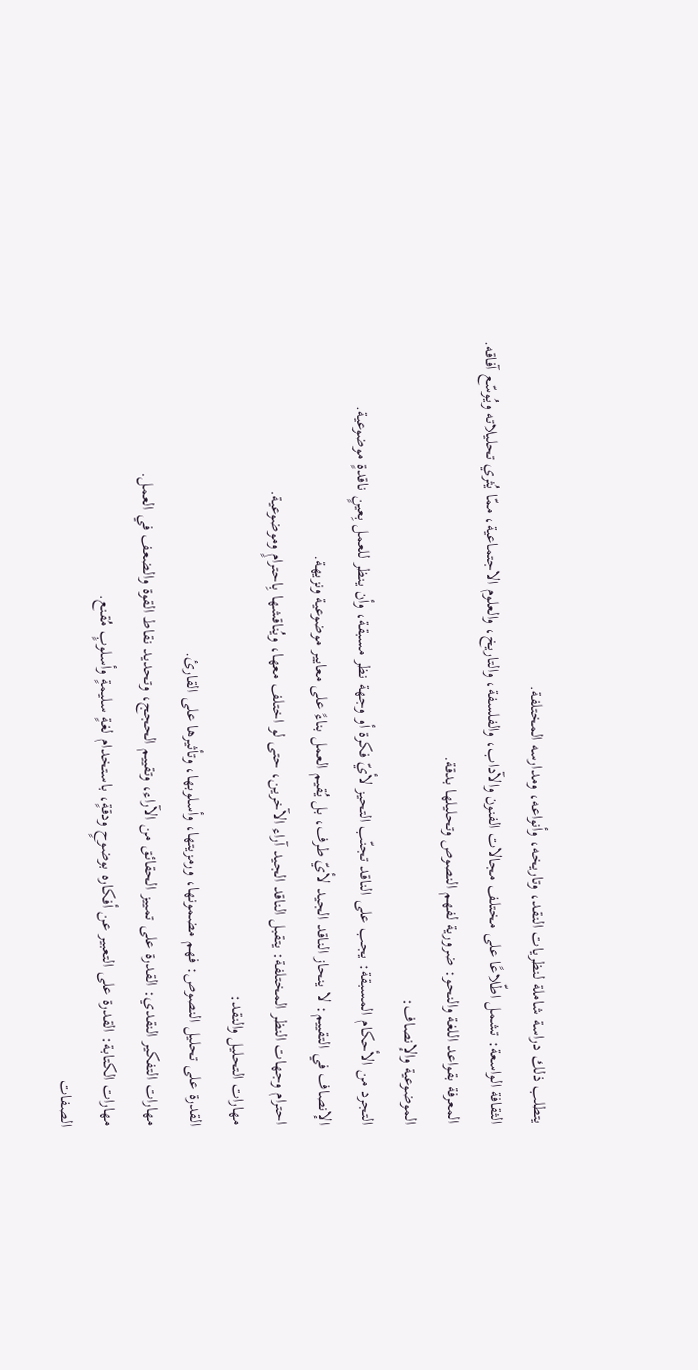يتطلب ذلك دراسة شاملة لنظريات النقد، وتاريخه، وأنواعه، ومدارسه المختلفة.
الثقافة الواسعة: تشمل اطّلاعًا على مختلف مجالات الفنون والآداب، والفلسفة، والتاريخ، والعلوم الاجتماعية، ممّا يُثري تحليلاته ويُوسّع آفاقه.
المعرفة بقواعد اللغة والنحو: ضرورية لفهم النصوص وتحليلها بدقة.
الموضوعية والإنصاف:
التجرد من الأحكام المسبقة: يجب على الناقد تجنّب التحيز لأيّ فكرة أو وجهة نظر مسبقة، وأن ينظر للعمل بِعينٍ ناقدةٍ موضوعية.
الإنصاف في التقييم: لا ينحاز الناقد الجيد لأيّ طرف، بل يُقيم العمل بناءً على معايير موضوعية ونزيهة.
احترام وجهات النظر المختلفة: يتقبل الناقد الجيد آراء الآخرين، حتى لو اختلف معها، ويُناقشها بِاحترامٍ وموضوعية.
مهارات التحليل والنقد:
القدرة على تحليل النصوص: فهم مضمونها، ورمزيتها، وأسلوبها، وتأثيرها على القارئ.
مهارات التفكير النقدي: القدرة على تمييز الحقائق من الآراء، وتقييم الحجج، وتحديد نقاط القوة والضعف في العمل.
مهارات الكتابة: القدرة على التعبير عن أفكاره بوضوحٍ ودقةٍ، باستخدام لغةٍ سليمةٍ وأسلوبٍ مُقنع.
الصفات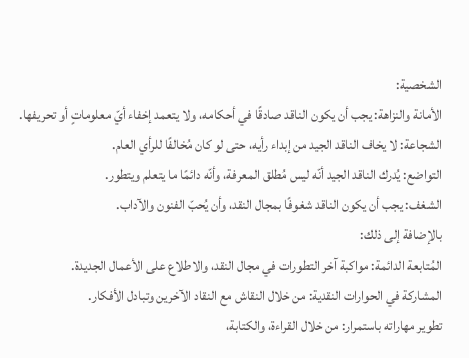الشخصية:
الأمانة والنزاهة: يجب أن يكون الناقد صادقًا في أحكامه، ولا يتعمد إخفاء أيّ معلوماتٍ أو تحريفها.
الشجاعة: لا يخاف الناقد الجيد من إبداء رأيه، حتى لو كان مُخالفًا للرأي العام.
التواضع: يُدرك الناقد الجيد أنّه ليس مُطلق المعرفة، وأنّه دائمًا ما يتعلم ويتطور.
الشغف: يجب أن يكون الناقد شغوفًا بمجال النقد، وأن يُحبّ الفنون والآداب.
بالإضافة إلى ذلك:
المُتابعة الدائمة: مواكبة آخر التطورات في مجال النقد، والاطلاع على الأعمال الجديدة.
المشاركة في الحوارات النقدية: من خلال النقاش مع النقاد الآخرين وتبادل الأفكار.
تطوير مهاراته باستمرار: من خلال القراءة، والكتابة،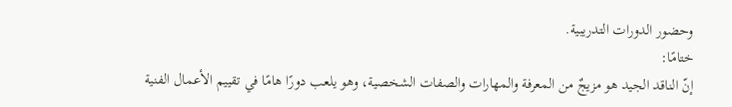وحضور الدورات التدريبية.
ختامًا:
إنّ الناقد الجيد هو مزيجٌ من المعرفة والمهارات والصفات الشخصية، وهو يلعب دورًا هامًا في تقييم الأعمال الفنية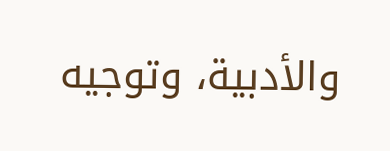والأدبية، وتوجيه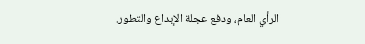الرأي العام، ودفع عجلة الإبداع والتطور.